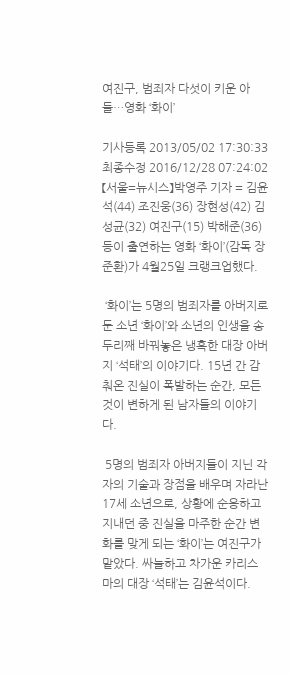여진구, 범죄자 다섯이 키운 아들…영화 ‘화이’

기사등록 2013/05/02 17:30:33 최종수정 2016/12/28 07:24:02
【서울=뉴시스】박영주 기자 = 김윤석(44) 조진웅(36) 장현성(42) 김성균(32) 여진구(15) 박해준(36) 등이 출연하는 영화 ‘화이’(감독 장준환)가 4월25일 크랭크업했다.

 ‘화이’는 5명의 범죄자를 아버지로 둔 소년 ‘화이’와 소년의 인생을 송두리째 바꿔놓은 냉혹한 대장 아버지 ‘석태’의 이야기다. 15년 간 감춰온 진실이 폭발하는 순간, 모든 것이 변하게 된 남자들의 이야기다.

 5명의 범죄자 아버지들이 지닌 각자의 기술과 장점을 배우며 자라난 17세 소년으로, 상황에 순응하고 지내던 중 진실을 마주한 순간 변화를 맞게 되는 ‘화이’는 여진구가 맡았다. 싸늘하고 차가운 카리스마의 대장 ‘석태’는 김윤석이다.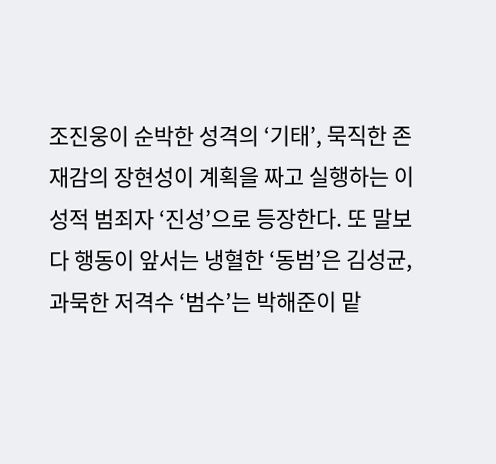조진웅이 순박한 성격의 ‘기태’, 묵직한 존재감의 장현성이 계획을 짜고 실행하는 이성적 범죄자 ‘진성’으로 등장한다. 또 말보다 행동이 앞서는 냉혈한 ‘동범’은 김성균, 과묵한 저격수 ‘범수’는 박해준이 맡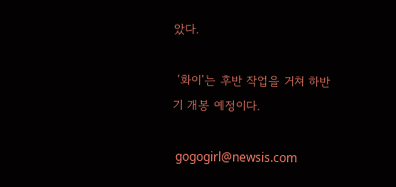았다.

 ‘화이’는 후반 작업을 거쳐 하반기 개봉 예정이다.

 gogogirl@newsis.com